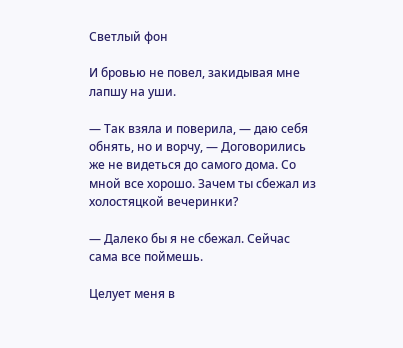Светлый фон

И бровью не повел, закидывая мне лапшу на уши.

— Так взяла и поверила, — даю себя обнять, но и ворчу, — Договорились же не видеться до самого дома. Со мной все хорошо. Зачем ты сбежал из холостяцкой вечеринки?

— Далеко бы я не сбежал. Сейчас сама все поймешь.

Целует меня в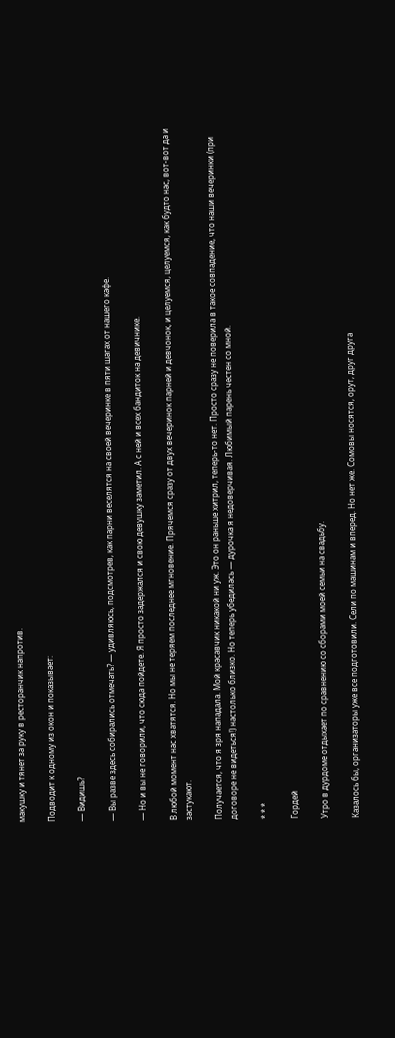макушку и тянет за руку в ресторанчик напротив.

Подводит к одному из окон и показывает:

— Видишь?

— Вы разве здесь собирались отмечать? — удивляюсь, подсмотрев, как парни веселятся на своей вечеринке в пяти шагах от нашего кафе.

— Но и вы не говорили, что сюда пойдете. Я просто задержался и свою девушку заметил. А с ней и всех бандиток на девичнике.

В любой момент нас хватятся. Но мы не теряем последнее мгновение. Прячемся сразу от двух вечеринок парней и девчонок, и целуемся, целуемся, как будто нас, вот-вот да и застукают.

Получается, что я зря нападала. Мой красавчик никакой ни уж. Это он раньше хитрил, теперь-то нет. Просто сразу не поверила в такое совпадение, что наши вечеринки (при договоре не видеться!) настолько близко. Но теперь убедилась — дурочка я недоверчивая. Любимый парень честен со мной.

* * *

Гордей

Утро в дурдоме отдыхает по сравнению со сборами моей семьи на свадьбу.

Казалось бы, организаторы уже все подготовили. Сели по машинам и вперед. Но нет же. Сомовы носятся, орут, друг друга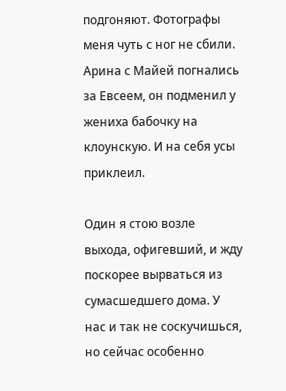подгоняют. Фотографы меня чуть с ног не сбили. Арина с Майей погнались за Евсеем, он подменил у жениха бабочку на клоунскую. И на себя усы приклеил.

Один я стою возле выхода, офигевший, и жду поскорее вырваться из сумасшедшего дома. У нас и так не соскучишься, но сейчас особенно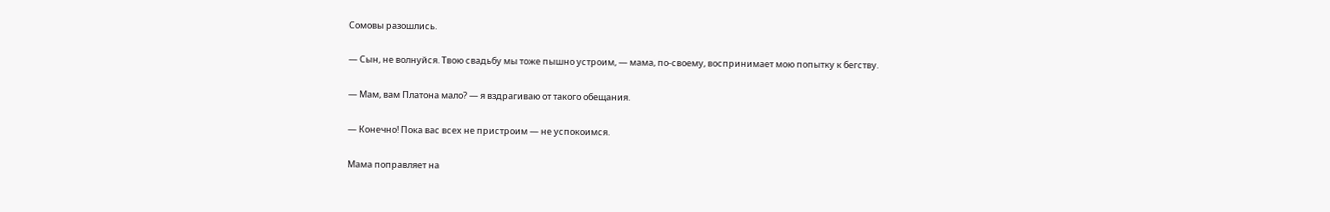Сомовы разошлись.

— Сын, не волнуйся. Твою свадьбу мы тоже пышно устроим, — мама, по-своему, воспринимает мою попытку к бегству.

— Мам, вам Платона мало? — я вздрагиваю от такого обещания.

— Конечно! Пока вас всех не пристроим — не успокоимся.

Мама поправляет на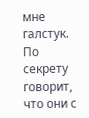мне галстук. По секрету говорит, что они с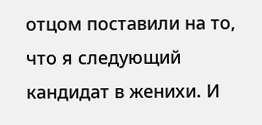отцом поставили на то, что я следующий кандидат в женихи. И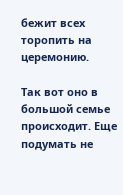бежит всех торопить на церемонию.

Так вот оно в большой семье происходит. Еще подумать не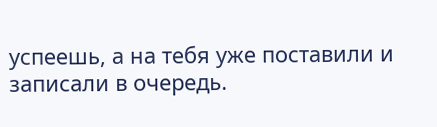успеешь, а на тебя уже поставили и записали в очередь.